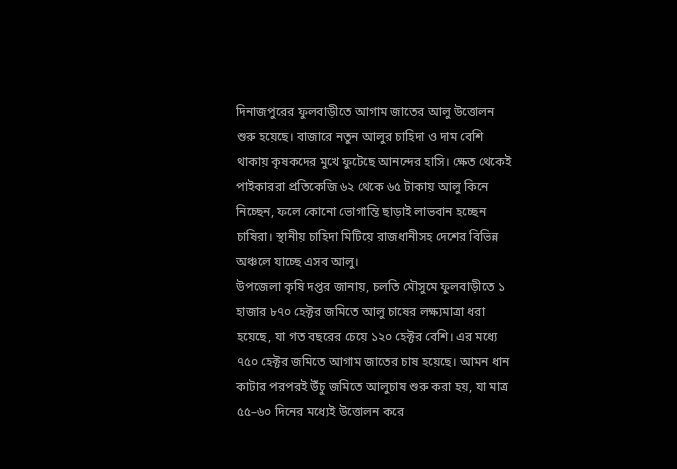দিনাজপুরের ফুলবাড়ীতে আগাম জাতের আলু উত্তোলন শুরু হয়েছে। বাজারে নতুন আলুর চাহিদা ও দাম বেশি থাকায় কৃষকদের মুখে ফুটেছে আনন্দের হাসি। ক্ষেত থেকেই পাইকাররা প্রতিকেজি ৬২ থেকে ৬৫ টাকায় আলু কিনে নিচ্ছেন, ফলে কোনো ভোগান্তি ছাড়াই লাভবান হচ্ছেন চাষিরা। স্থানীয় চাহিদা মিটিয়ে রাজধানীসহ দেশের বিভিন্ন অঞ্চলে যাচ্ছে এসব আলু।
উপজেলা কৃষি দপ্তর জানায়, চলতি মৌসুমে ফুলবাড়ীতে ১ হাজার ৮৭০ হেক্টর জমিতে আলু চাষের লক্ষ্যমাত্রা ধরা হয়েছে, যা গত বছরের চেয়ে ১২০ হেক্টর বেশি। এর মধ্যে ৭৫০ হেক্টর জমিতে আগাম জাতের চাষ হয়েছে। আমন ধান কাটার পরপরই উঁচু জমিতে আলুচাষ শুরু করা হয়, যা মাত্র ৫৫–৬০ দিনের মধ্যেই উত্তোলন করে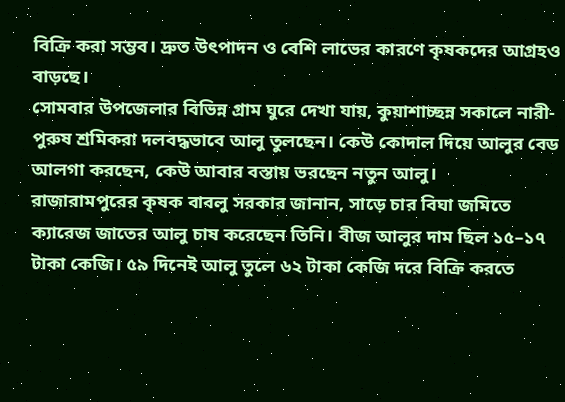বিক্রি করা সম্ভব। দ্রুত উৎপাদন ও বেশি লাভের কারণে কৃষকদের আগ্রহও বাড়ছে।
সোমবার উপজেলার বিভিন্ন গ্রাম ঘুরে দেখা যায়, কুয়াশাচ্ছন্ন সকালে নারী-পুরুষ শ্রমিকরা দলবদ্ধভাবে আলু তুলছেন। কেউ কোদাল দিয়ে আলুর বেড আলগা করছেন, কেউ আবার বস্তায় ভরছেন নতুন আলু।
রাজারামপুরের কৃষক বাবলু সরকার জানান, সাড়ে চার বিঘা জমিতে ক্যারেজ জাতের আলু চাষ করেছেন তিনি। বীজ আলুর দাম ছিল ১৫–১৭ টাকা কেজি। ৫৯ দিনেই আলু তুলে ৬২ টাকা কেজি দরে বিক্রি করতে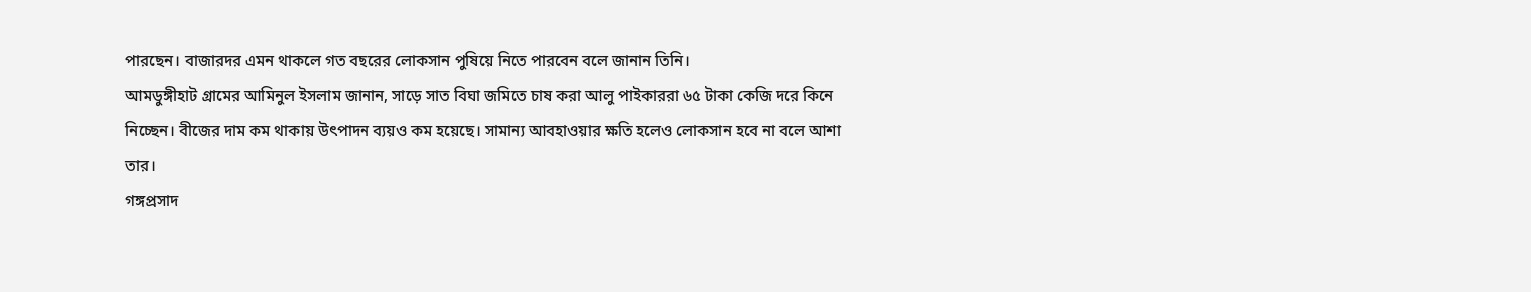পারছেন। বাজারদর এমন থাকলে গত বছরের লোকসান পুষিয়ে নিতে পারবেন বলে জানান তিনি।
আমডুঙ্গীহাট গ্রামের আমিনুল ইসলাম জানান, সাড়ে সাত বিঘা জমিতে চাষ করা আলু পাইকাররা ৬৫ টাকা কেজি দরে কিনে নিচ্ছেন। বীজের দাম কম থাকায় উৎপাদন ব্যয়ও কম হয়েছে। সামান্য আবহাওয়ার ক্ষতি হলেও লোকসান হবে না বলে আশা তার।
গঙ্গপ্রসাদ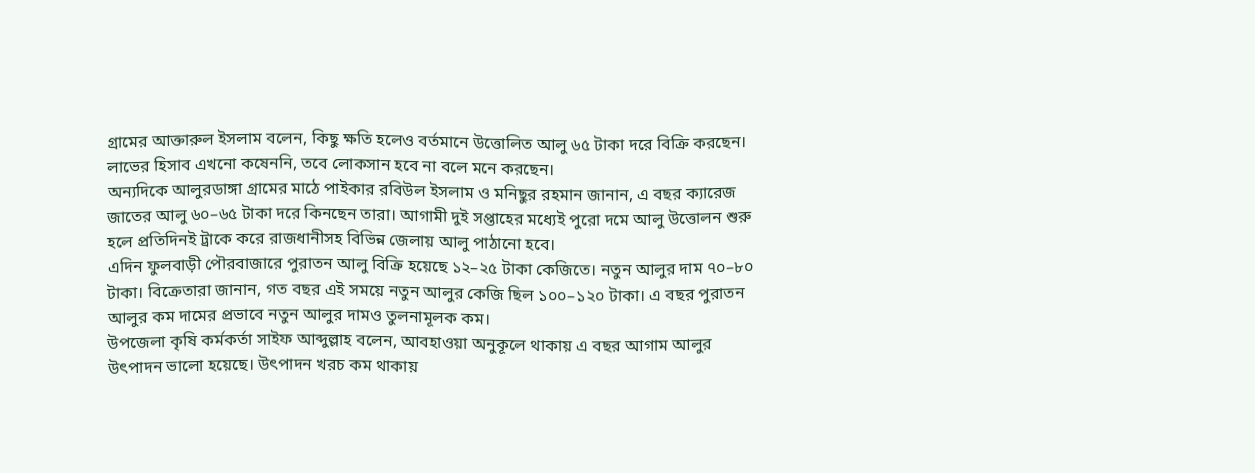গ্রামের আক্তারুল ইসলাম বলেন, কিছু ক্ষতি হলেও বর্তমানে উত্তোলিত আলু ৬৫ টাকা দরে বিক্রি করছেন। লাভের হিসাব এখনো কষেননি, তবে লোকসান হবে না বলে মনে করছেন।
অন্যদিকে আলুরডাঙ্গা গ্রামের মাঠে পাইকার রবিউল ইসলাম ও মনিছুর রহমান জানান, এ বছর ক্যারেজ জাতের আলু ৬০–৬৫ টাকা দরে কিনছেন তারা। আগামী দুই সপ্তাহের মধ্যেই পুরো দমে আলু উত্তোলন শুরু হলে প্রতিদিনই ট্রাকে করে রাজধানীসহ বিভিন্ন জেলায় আলু পাঠানো হবে।
এদিন ফুলবাড়ী পৌরবাজারে পুরাতন আলু বিক্রি হয়েছে ১২–২৫ টাকা কেজিতে। নতুন আলুর দাম ৭০–৮০ টাকা। বিক্রেতারা জানান, গত বছর এই সময়ে নতুন আলুর কেজি ছিল ১০০–১২০ টাকা। এ বছর পুরাতন আলুর কম দামের প্রভাবে নতুন আলুর দামও তুলনামূলক কম।
উপজেলা কৃষি কর্মকর্তা সাইফ আব্দুল্লাহ বলেন, আবহাওয়া অনুকূলে থাকায় এ বছর আগাম আলুর উৎপাদন ভালো হয়েছে। উৎপাদন খরচ কম থাকায়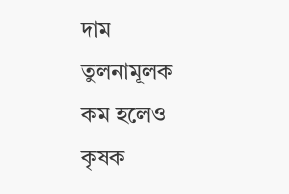দাম তুলনামূলক কম হলেও কৃষক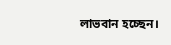লাভবান হচ্ছেন।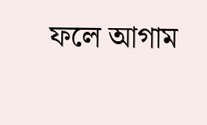ফলে আগাম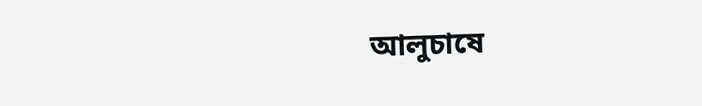আলুচাষে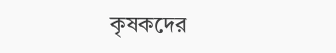কৃষকদের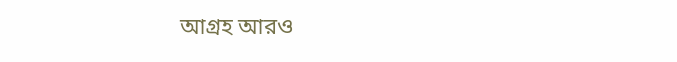আগ্রহ আরও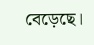বেড়েছে।